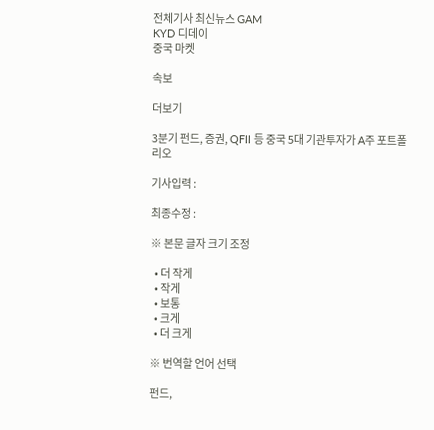전체기사 최신뉴스 GAM
KYD 디데이
중국 마켓

속보

더보기

3분기 펀드, 증권, QFII 등 중국 5대 기관투자가 A주 포트폴리오

기사입력 :

최종수정 :

※ 본문 글자 크기 조정

  • 더 작게
  • 작게
  • 보통
  • 크게
  • 더 크게

※ 번역할 언어 선택

펀드,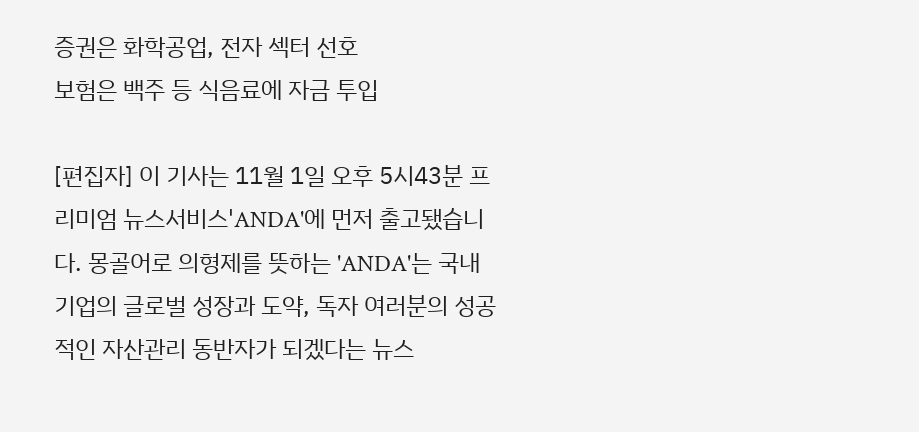증권은 화학공업, 전자 섹터 선호
보험은 백주 등 식음료에 자금 투입

[편집자] 이 기사는 11월 1일 오후 5시43분 프리미엄 뉴스서비스'ANDA'에 먼저 출고됐습니다. 몽골어로 의형제를 뜻하는 'ANDA'는 국내 기업의 글로벌 성장과 도약, 독자 여러분의 성공적인 자산관리 동반자가 되겠다는 뉴스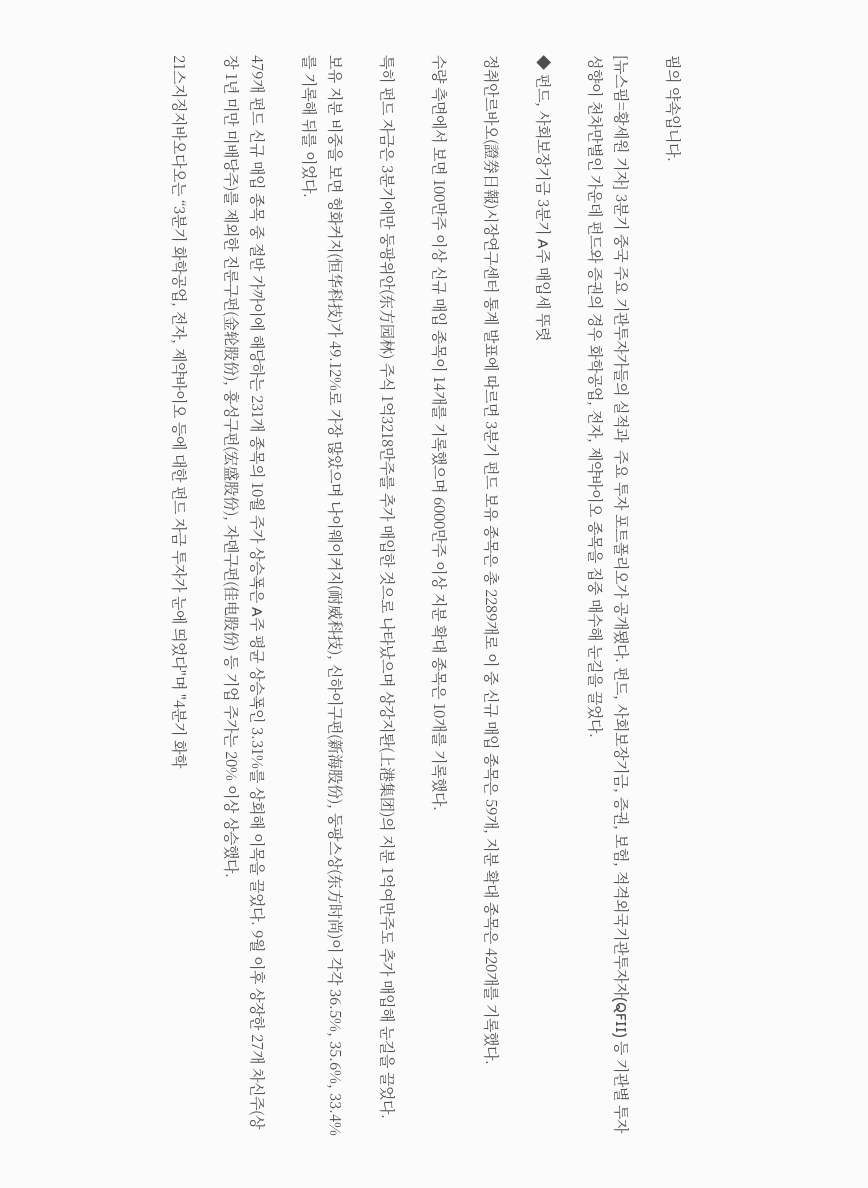핌의 약속입니다.

[뉴스핌=황세원 기자] 3분기 중국 주요 기관투자가들의 실적과  주요 투자 포트폴리오가 공개됐다. 펀드, 사회보장기금, 증권, 보험, 적격외국기관투자자(QFII) 등 기관별 투자 성향이 천차만별인 가운데 펀드와 증권의 경우 화학공업, 전자, 제약바이오 종목을 집중 매수해 눈길을 끌었다.

◆ 펀드, 사회보장기금 3분기 A주 매입세 뚜렷

정취안르바오(證券日報)시장연구센터 통계 발표에 따르면 3분기 펀드 보유 종목은 총 2289개로 이 중 신규 매입 종목은 59개, 지분 확대 종목은 420개를 기록했다.

수량 측면에서 보면 100만주 이상 신규 매입 종목이 14개를 기록했으며 6000만주 이상 지분 확대 종목은 10개를 기록했다.

특히 펀드 자금은 3분기에만 둥팡위안(东方园林) 주식 1억3218만주를 추가 매입한 것으로 나타났으며 상강지퇀(上港集团)의 지분 1억여만주도 추가 매입해 눈길을 끌었다.

보유 지분 비중을 보면 헝화커지(恒华科技)가 49.12%로 가장 많았으며 나이웨이커지(耐威科技), 신하이구펀(新海股份), 둥팡스상(东方时尚)이 각각 36.5%, 35.6%, 33.4%를 기록해 뒤를 이었다.

479개 펀드 신규 매입 종목 중 절반 가까이에 해당하는 231개 종목의 10월 주가 상승폭은 A주 평균 상승폭인 3.31%를 상회해 이목을 끌었다. 9월 이후 상장한 27개 차신주(상장 1년 미만 미배당주)를 제외한 진룬구펀(金轮股份), 훙성구펀(宏盛股份), 자뎬구펀(佳电股份) 등 기업 주가는 20% 이상 상승했다.

21스지징지바오다오는 “3분기 화학공업, 전자, 제약바이오 등에 대한 펀드 자금 투자가 눈에 띄었다"며 "4분기 화학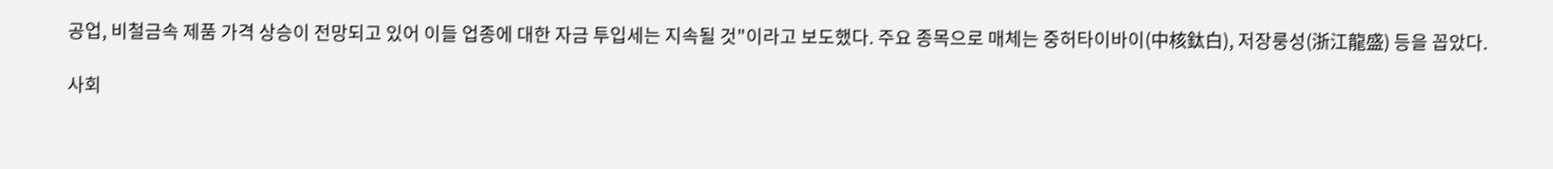공업, 비철금속 제품 가격 상승이 전망되고 있어 이들 업종에 대한 자금 투입세는 지속될 것"이라고 보도했다. 주요 종목으로 매체는 중허타이바이(中核鈦白), 저장룽성(浙江龍盛) 등을 꼽았다.

사회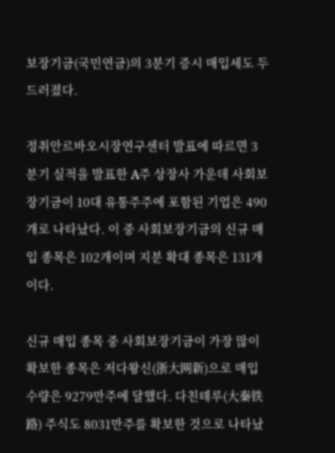보장기금(국민연금)의 3분기 증시 매입세도 두드러졌다.

정취안르바오시장연구센터 발표에 따르면 3분기 실적을 발표한 A주 상장사 가운데 사회보장기금이 10대 유통주주에 포함된 기업은 490개로 나타났다. 이 중 사회보장기금의 신규 매입 종목은 102개이며 지분 확대 종목은 131개이다.

신규 매입 종목 중 사회보장기금이 가장 많이 확보한 종목은 저다왕신(浙大网新)으로 매입 수량은 9279만주에 달했다. 다친톄루(大秦铁路) 주식도 8031만주를 확보한 것으로 나타났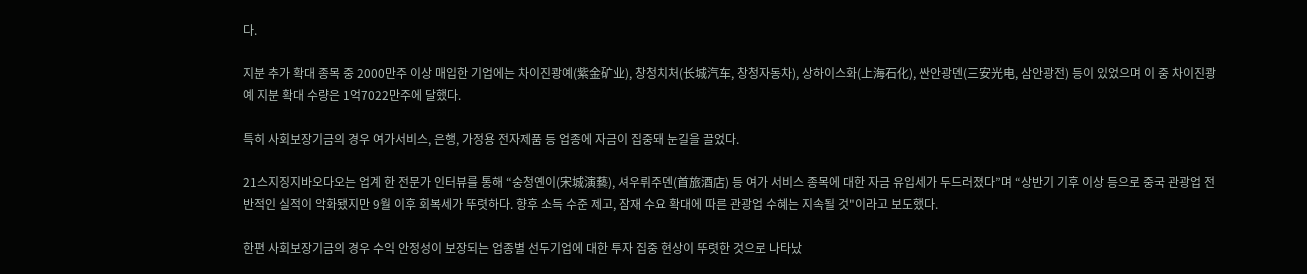다.

지분 추가 확대 종목 중 2000만주 이상 매입한 기업에는 차이진쾅예(紫金矿业), 창청치처(长城汽车, 창청자동차), 상하이스화(上海石化), 싼안광뎬(三安光电, 삼안광전) 등이 있었으며 이 중 차이진쾅예 지분 확대 수량은 1억7022만주에 달했다.

특히 사회보장기금의 경우 여가서비스, 은행, 가정용 전자제품 등 업종에 자금이 집중돼 눈길을 끌었다.

21스지징지바오다오는 업계 한 전문가 인터뷰를 통해 “숭청옌이(宋城演藝), 셔우뤼주뎬(首旅酒店) 등 여가 서비스 종목에 대한 자금 유입세가 두드러졌다”며 “상반기 기후 이상 등으로 중국 관광업 전반적인 실적이 악화됐지만 9월 이후 회복세가 뚜렷하다. 향후 소득 수준 제고, 잠재 수요 확대에 따른 관광업 수혜는 지속될 것"이라고 보도했다.

한편 사회보장기금의 경우 수익 안정성이 보장되는 업종별 선두기업에 대한 투자 집중 현상이 뚜렷한 것으로 나타났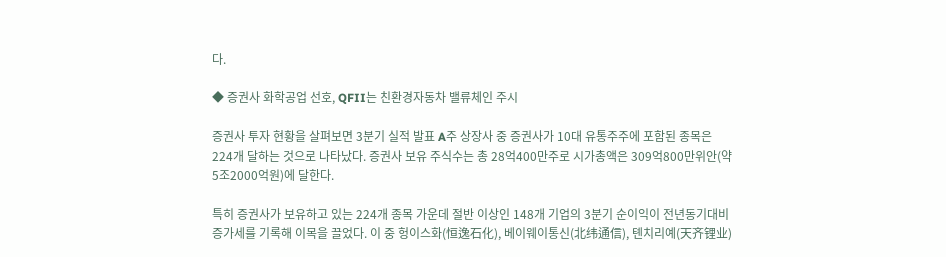다.

◆ 증권사 화학공업 선호, QFII는 친환경자동차 밸류체인 주시

증권사 투자 현황을 살펴보면 3분기 실적 발표 A주 상장사 중 증권사가 10대 유통주주에 포함된 종목은 224개 달하는 것으로 나타났다. 증권사 보유 주식수는 총 28억400만주로 시가총액은 309억800만위안(약 5조2000억원)에 달한다.

특히 증권사가 보유하고 있는 224개 종목 가운데 절반 이상인 148개 기업의 3분기 순이익이 전년동기대비 증가세를 기록해 이목을 끌었다. 이 중 헝이스화(恒逸石化), 베이웨이통신(北纬通信), 톈치리예(天齐锂业)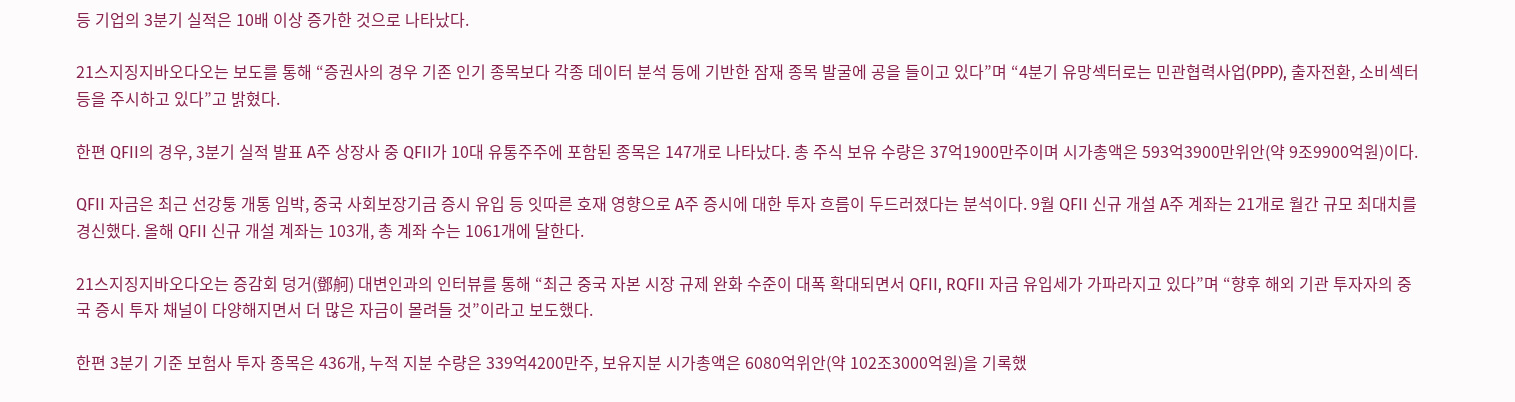등 기업의 3분기 실적은 10배 이상 증가한 것으로 나타났다.

21스지징지바오다오는 보도를 통해 “증권사의 경우 기존 인기 종목보다 각종 데이터 분석 등에 기반한 잠재 종목 발굴에 공을 들이고 있다”며 “4분기 유망섹터로는 민관협력사업(PPP), 출자전환, 소비섹터 등을 주시하고 있다”고 밝혔다.

한편 QFII의 경우, 3분기 실적 발표 A주 상장사 중 QFII가 10대 유통주주에 포함된 종목은 147개로 나타났다. 총 주식 보유 수량은 37억1900만주이며 시가총액은 593억3900만위안(약 9조9900억원)이다.

QFII 자금은 최근 선강퉁 개통 임박, 중국 사회보장기금 증시 유입 등 잇따른 호재 영향으로 A주 증시에 대한 투자 흐름이 두드러졌다는 분석이다. 9월 QFII 신규 개설 A주 계좌는 21개로 월간 규모 최대치를 경신했다. 올해 QFII 신규 개설 계좌는 103개, 총 계좌 수는 1061개에 달한다.

21스지징지바오다오는 증감회 덩거(鄧舸) 대변인과의 인터뷰를 통해 “최근 중국 자본 시장 규제 완화 수준이 대폭 확대되면서 QFII, RQFII 자금 유입세가 가파라지고 있다”며 “향후 해외 기관 투자자의 중국 증시 투자 채널이 다양해지면서 더 많은 자금이 몰려들 것”이라고 보도했다.

한편 3분기 기준 보험사 투자 종목은 436개, 누적 지분 수량은 339억4200만주, 보유지분 시가총액은 6080억위안(약 102조3000억원)을 기록했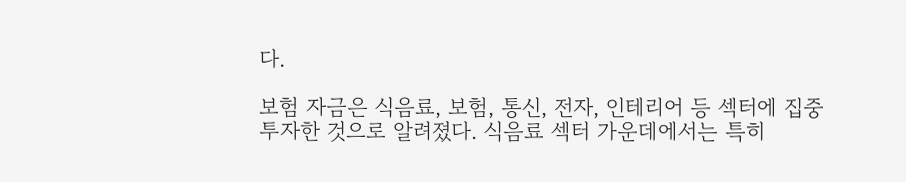다.

보험 자금은 식음료, 보험, 통신, 전자, 인테리어 등 섹터에 집중 투자한 것으로 알려졌다. 식음료 섹터 가운데에서는 특히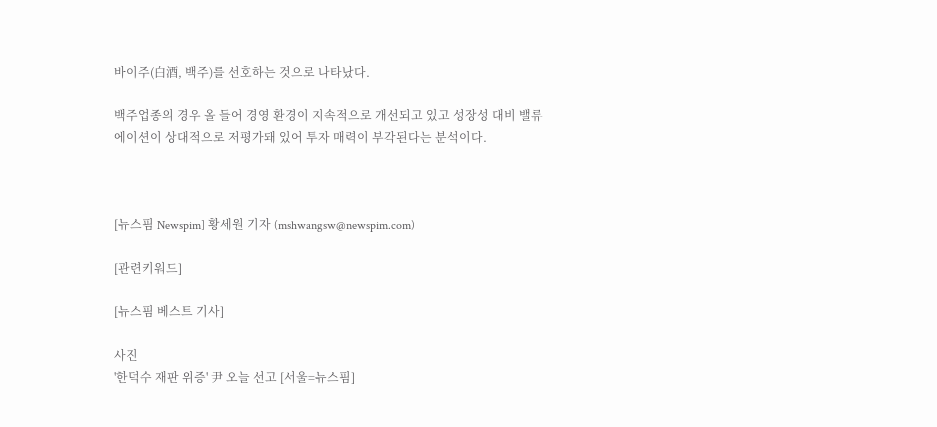바이주(白酒, 백주)를 선호하는 것으로 나타났다.

백주업종의 경우 올 들어 경영 환경이 지속적으로 개선되고 있고 성장성 대비 밸류에이션이 상대적으로 저평가돼 있어 투자 매력이 부각된다는 분석이다.



[뉴스핌 Newspim] 황세원 기자 (mshwangsw@newspim.com)

[관련키워드]

[뉴스핌 베스트 기사]

사진
'한덕수 재판 위증' 尹 오늘 선고 [서울=뉴스핌]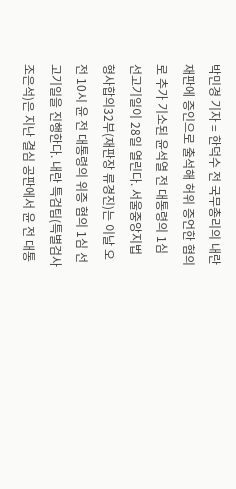박민경 기자 = 한덕수 전 국무총리의 내란 재판에 증인으로 출석해 허위 증언한 혐의로 추가 기소된 윤석열 전 대통령의 1심 선고기일이 28일 열린다. 서울중앙지법 형사합의32부(재판장 류경진)는 이날 오전 10시 윤 전 대통령의 위증 혐의 1심 선고기일을 진행한다. 내란 특검팀(특별검사 조은석)은 지난 결심 공판에서 윤 전 대통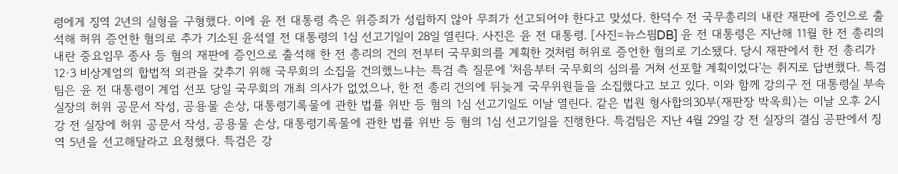령에게 징역 2년의 실형을 구형했다. 이에 윤 전 대통령 측은 위증죄가 성립하지 않아 무죄가 선고되어야 한다고 맞섰다. 한덕수 전 국무총리의 내란 재판에 증인으로 출석해 허위 증언한 혐의로 추가 기소된 윤석열 전 대통령의 1심 선고기일이 28일 열린다. 사진은 윤 전 대통령. [사진=뉴스핌DB] 윤 전 대통령은 지난해 11월 한 전 총리의 내란 중요임무 종사 등 혐의 재판에 증인으로 출석해 한 전 총리의 건의 전부터 국무회의를 계획한 것처럼 허위로 증언한 혐의로 기소됐다. 당시 재판에서 한 전 총리가 12·3 비상계엄의 합법적 외관을 갖추기 위해 국무회의 소집을 건의했느냐는 특검 측 질문에 '처음부터 국무회의 심의를 거쳐 선포할 계획이었다'는 취지로 답변했다. 특검팀은 윤 전 대통령이 계엄 선포 당일 국무회의 개최 의사가 없었으나, 한 전 총리 건의에 뒤늦게 국무위원들을 소집했다고 보고 있다. 이와 함께 강의구 전 대통령실 부속실장의 허위 공문서 작성, 공용물 손상, 대통령기록물에 관한 법률 위반 등 혐의 1심 선고기일도 이날 열린다. 같은 법원 형사합의30부(재판장 박옥희)는 이날 오후 2시 강 전 실장에 허위 공문서 작성, 공용물 손상, 대통령기록물에 관한 법률 위반 등 혐의 1심 선고기일을 진행한다. 특검팀은 지난 4월 29일 강 전 실장의 결심 공판에서 징역 5년을 선고해달라고 요청했다. 특검은 강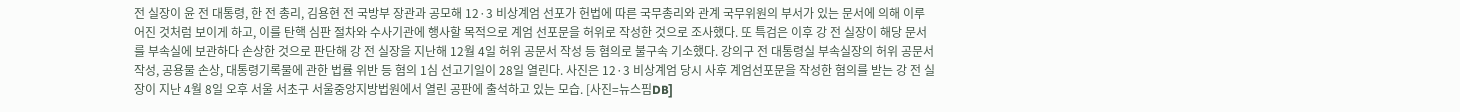전 실장이 윤 전 대통령, 한 전 총리, 김용현 전 국방부 장관과 공모해 12·3 비상계엄 선포가 헌법에 따른 국무총리와 관계 국무위원의 부서가 있는 문서에 의해 이루어진 것처럼 보이게 하고, 이를 탄핵 심판 절차와 수사기관에 행사할 목적으로 계엄 선포문을 허위로 작성한 것으로 조사했다. 또 특검은 이후 강 전 실장이 해당 문서를 부속실에 보관하다 손상한 것으로 판단해 강 전 실장을 지난해 12월 4일 허위 공문서 작성 등 혐의로 불구속 기소했다. 강의구 전 대통령실 부속실장의 허위 공문서 작성, 공용물 손상, 대통령기록물에 관한 법률 위반 등 혐의 1심 선고기일이 28일 열린다. 사진은 12·3 비상계엄 당시 사후 계엄선포문을 작성한 혐의를 받는 강 전 실장이 지난 4월 8일 오후 서울 서초구 서울중앙지방법원에서 열린 공판에 출석하고 있는 모습. [사진=뉴스핌DB]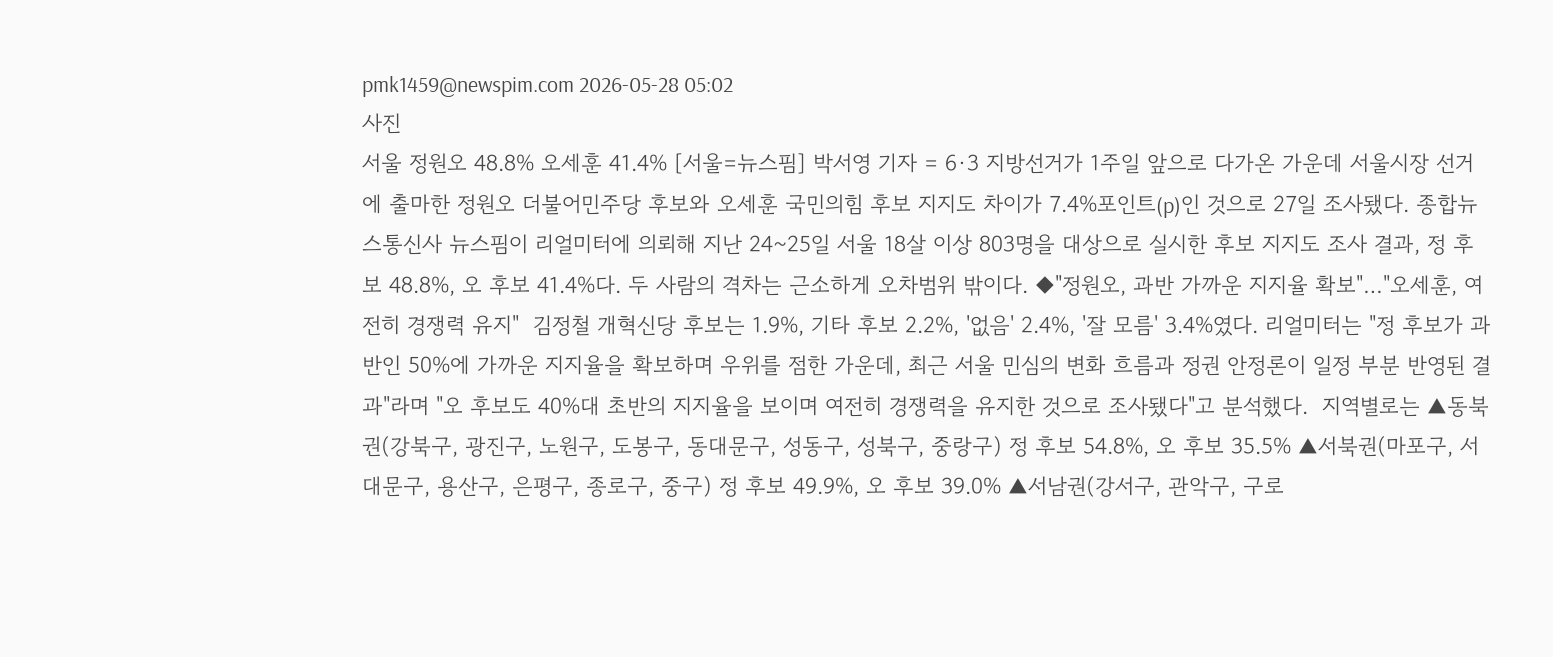pmk1459@newspim.com 2026-05-28 05:02
사진
서울 정원오 48.8% 오세훈 41.4% [서울=뉴스핌] 박서영 기자 = 6·3 지방선거가 1주일 앞으로 다가온 가운데 서울시장 선거에 출마한 정원오 더불어민주당 후보와 오세훈 국민의힘 후보 지지도 차이가 7.4%포인트(p)인 것으로 27일 조사됐다. 종합뉴스통신사 뉴스핌이 리얼미터에 의뢰해 지난 24~25일 서울 18살 이상 803명을 대상으로 실시한 후보 지지도 조사 결과, 정 후보 48.8%, 오 후보 41.4%다. 두 사람의 격차는 근소하게 오차범위 밖이다. ◆"정원오, 과반 가까운 지지율 확보"…"오세훈, 여전히 경쟁력 유지"  김정철 개혁신당 후보는 1.9%, 기타 후보 2.2%, '없음' 2.4%, '잘 모름' 3.4%였다. 리얼미터는 "정 후보가 과반인 50%에 가까운 지지율을 확보하며 우위를 점한 가운데, 최근 서울 민심의 변화 흐름과 정권 안정론이 일정 부분 반영된 결과"라며 "오 후보도 40%대 초반의 지지율을 보이며 여전히 경쟁력을 유지한 것으로 조사됐다"고 분석했다.  지역별로는 ▲동북권(강북구, 광진구, 노원구, 도봉구, 동대문구, 성동구, 성북구, 중랑구) 정 후보 54.8%, 오 후보 35.5% ▲서북권(마포구, 서대문구, 용산구, 은평구, 종로구, 중구) 정 후보 49.9%, 오 후보 39.0% ▲서남권(강서구, 관악구, 구로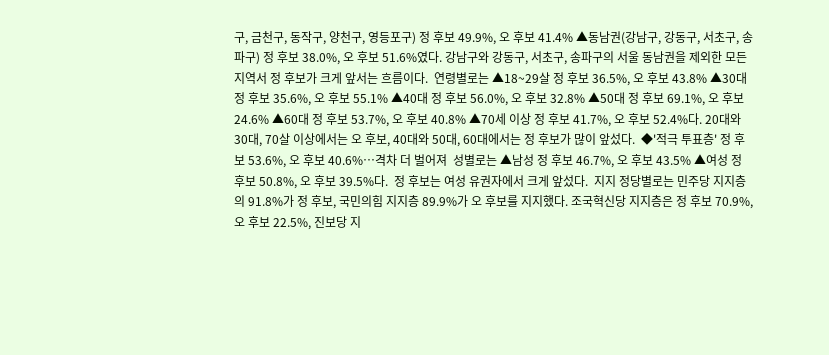구, 금천구, 동작구, 양천구, 영등포구) 정 후보 49.9%, 오 후보 41.4% ▲동남권(강남구, 강동구, 서초구, 송파구) 정 후보 38.0%, 오 후보 51.6%였다. 강남구와 강동구, 서초구, 송파구의 서울 동남권을 제외한 모든 지역서 정 후보가 크게 앞서는 흐름이다.  연령별로는 ▲18~29살 정 후보 36.5%, 오 후보 43.8% ▲30대 정 후보 35.6%, 오 후보 55.1% ▲40대 정 후보 56.0%, 오 후보 32.8% ▲50대 정 후보 69.1%, 오 후보 24.6% ▲60대 정 후보 53.7%, 오 후보 40.8% ▲70세 이상 정 후보 41.7%, 오 후보 52.4%다. 20대와 30대, 70살 이상에서는 오 후보, 40대와 50대, 60대에서는 정 후보가 많이 앞섰다.  ◆'적극 투표층' 정 후보 53.6%, 오 후보 40.6%…격차 더 벌어져  성별로는 ▲남성 정 후보 46.7%, 오 후보 43.5% ▲여성 정 후보 50.8%, 오 후보 39.5%다.  정 후보는 여성 유권자에서 크게 앞섰다.  지지 정당별로는 민주당 지지층의 91.8%가 정 후보, 국민의힘 지지층 89.9%가 오 후보를 지지했다. 조국혁신당 지지층은 정 후보 70.9%, 오 후보 22.5%, 진보당 지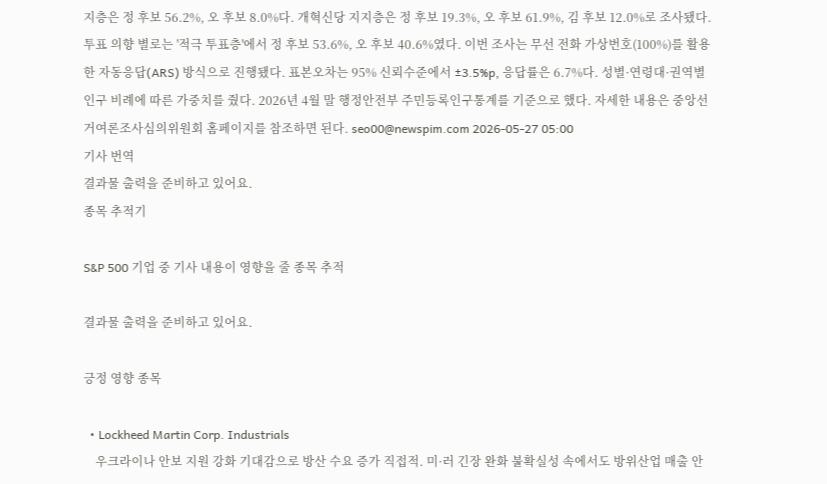지층은 정 후보 56.2%, 오 후보 8.0%다. 개혁신당 지지층은 정 후보 19.3%, 오 후보 61.9%, 김 후보 12.0%로 조사됐다. 투표 의향 별로는 '적극 투표층'에서 정 후보 53.6%, 오 후보 40.6%였다. 이번 조사는 무선 전화 가상번호(100%)를 활용한 자동응답(ARS) 방식으로 진행됐다. 표본오차는 95% 신뢰수준에서 ±3.5%p, 응답률은 6.7%다. 성별·연령대·권역별 인구 비례에 따른 가중치를 줬다. 2026년 4월 말 행정안전부 주민등록인구통계를 기준으로 했다. 자세한 내용은 중앙선거여론조사심의위원회 홈페이지를 참조하면 된다. seo00@newspim.com 2026-05-27 05:00
기사 번역
결과물 출력을 준비하고 있어요.
종목 추적기

S&P 500 기업 중 기사 내용이 영향을 줄 종목 추적

결과물 출력을 준비하고 있어요.

긍정 영향 종목

  • Lockheed Martin Corp. Industrials
    우크라이나 안보 지원 강화 기대감으로 방산 수요 증가 직접적. 미·러 긴장 완화 불확실성 속에서도 방위산업 매출 안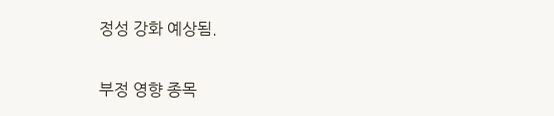정성 강화 예상됨.

부정 영향 종목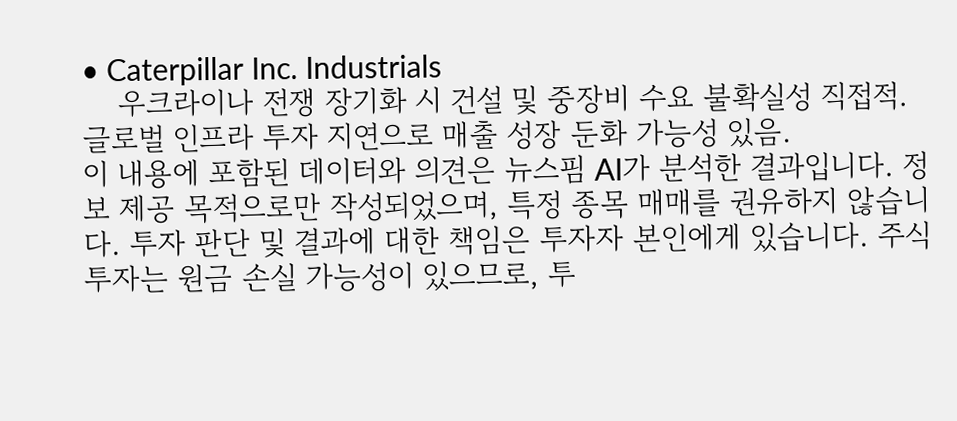• Caterpillar Inc. Industrials
    우크라이나 전쟁 장기화 시 건설 및 중장비 수요 불확실성 직접적. 글로벌 인프라 투자 지연으로 매출 성장 둔화 가능성 있음.
이 내용에 포함된 데이터와 의견은 뉴스핌 AI가 분석한 결과입니다. 정보 제공 목적으로만 작성되었으며, 특정 종목 매매를 권유하지 않습니다. 투자 판단 및 결과에 대한 책임은 투자자 본인에게 있습니다. 주식 투자는 원금 손실 가능성이 있으므로, 투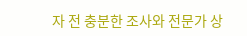자 전 충분한 조사와 전문가 상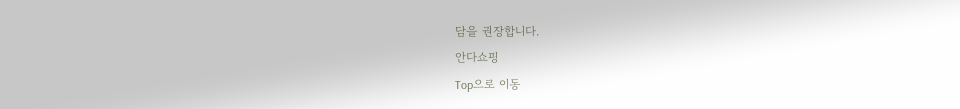담을 권장합니다.
안다쇼핑
Top으로 이동